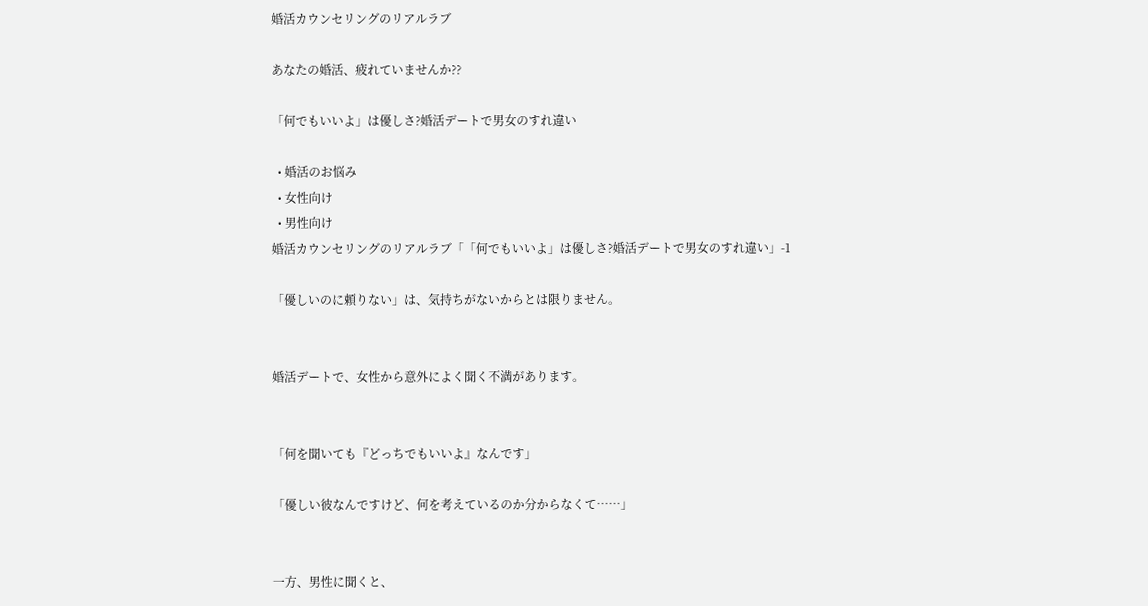婚活カウンセリングのリアルラブ

あなたの婚活、疲れていませんか??

「何でもいいよ」は優しさ?婚活デートで男女のすれ違い

  • 婚活のお悩み
  • 女性向け
  • 男性向け
婚活カウンセリングのリアルラブ「「何でもいいよ」は優しさ?婚活デートで男女のすれ違い」-1

「優しいのに頼りない」は、気持ちがないからとは限りません。


婚活デートで、女性から意外によく聞く不満があります。


「何を聞いても『どっちでもいいよ』なんです」

「優しい彼なんですけど、何を考えているのか分からなくて……」


一方、男性に聞くと、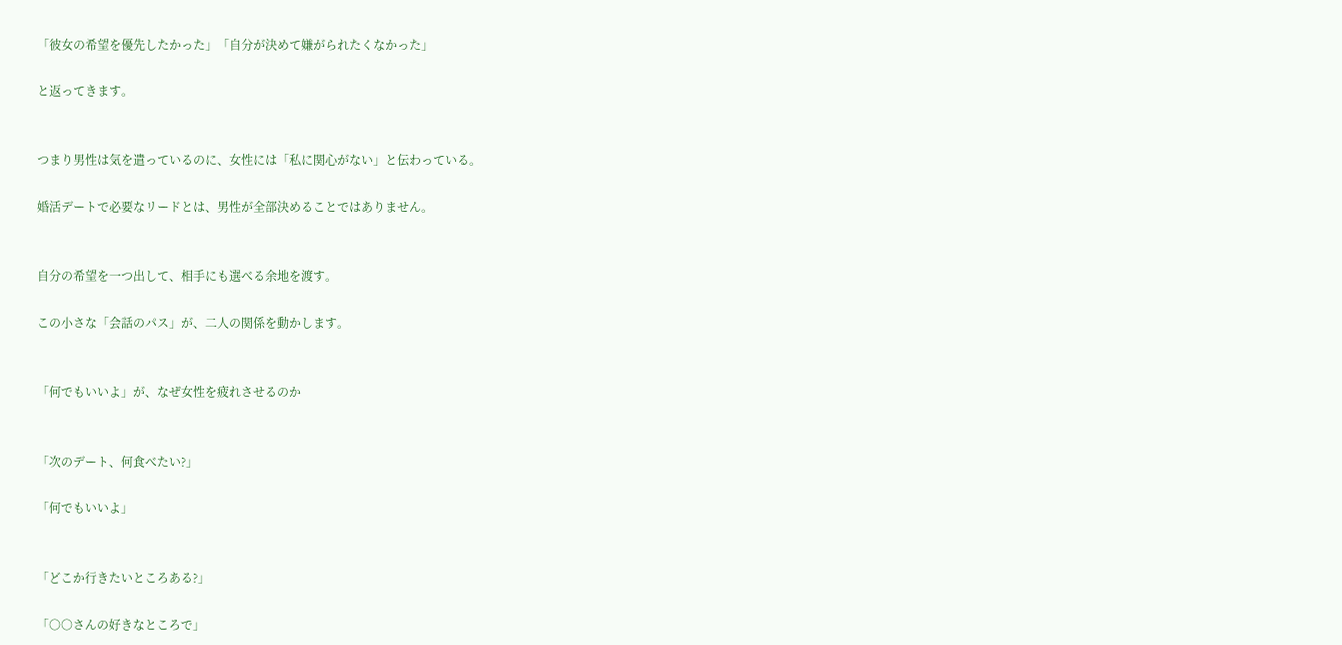「彼女の希望を優先したかった」「自分が決めて嫌がられたくなかった」

と返ってきます。


つまり男性は気を遣っているのに、女性には「私に関心がない」と伝わっている。

婚活デートで必要なリードとは、男性が全部決めることではありません。


自分の希望を一つ出して、相手にも選べる余地を渡す。

この小さな「会話のパス」が、二人の関係を動かします。


「何でもいいよ」が、なぜ女性を疲れさせるのか


「次のデート、何食べたい?」

「何でもいいよ」


「どこか行きたいところある?」

「○○さんの好きなところで」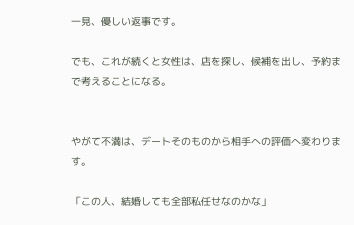一見、優しい返事です。

でも、これが続くと女性は、店を探し、候補を出し、予約まで考えることになる。


やがて不満は、デートそのものから相手への評価へ変わります。

「この人、結婚しても全部私任せなのかな」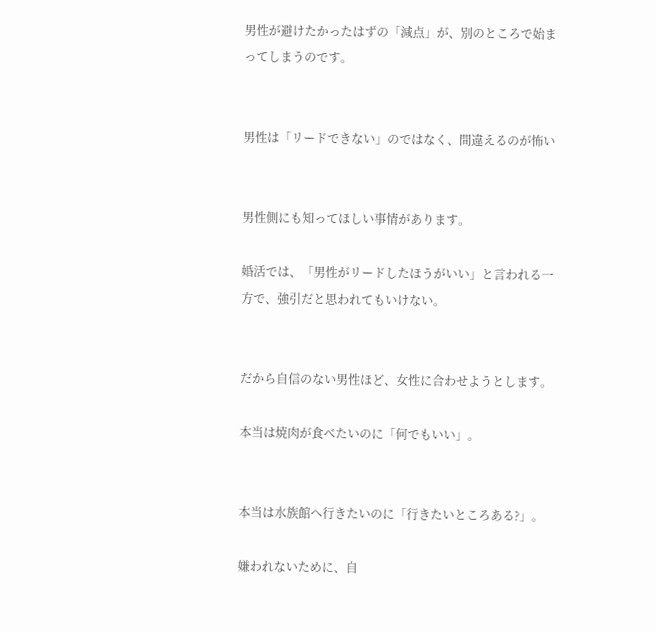男性が避けたかったはずの「減点」が、別のところで始まってしまうのです。


男性は「リードできない」のではなく、間違えるのが怖い


男性側にも知ってほしい事情があります。

婚活では、「男性がリードしたほうがいい」と言われる一方で、強引だと思われてもいけない。


だから自信のない男性ほど、女性に合わせようとします。

本当は焼肉が食べたいのに「何でもいい」。


本当は水族館へ行きたいのに「行きたいところある?」。

嫌われないために、自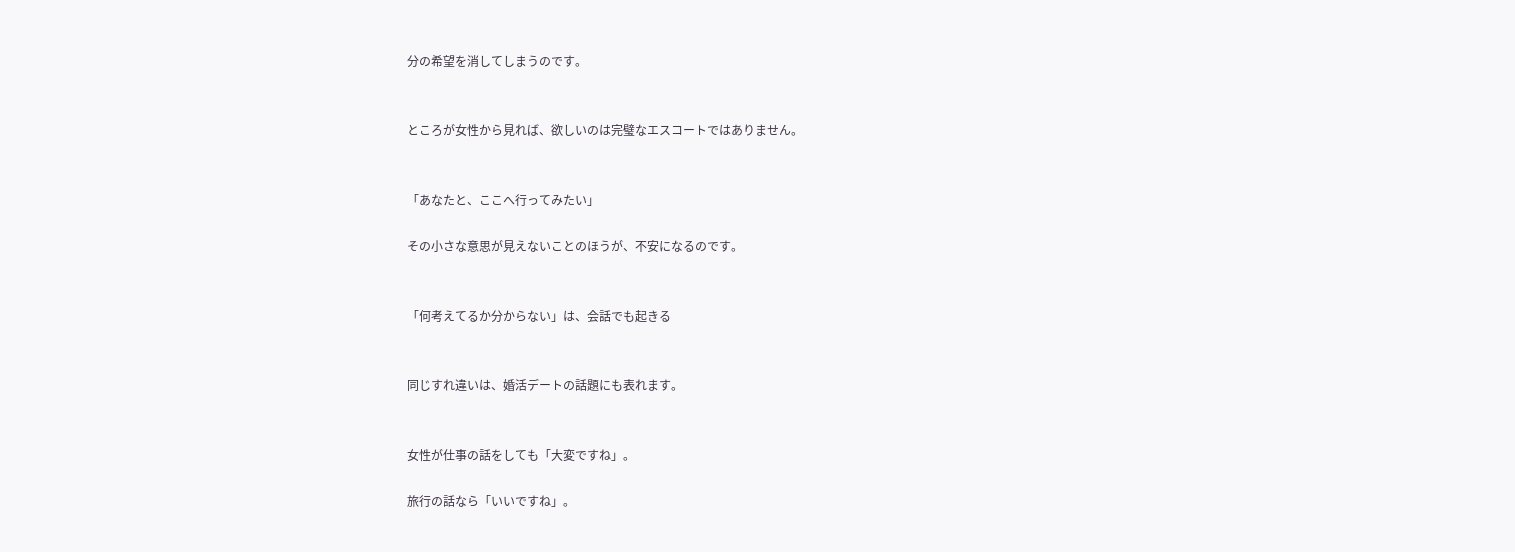分の希望を消してしまうのです。


ところが女性から見れば、欲しいのは完璧なエスコートではありません。


「あなたと、ここへ行ってみたい」

その小さな意思が見えないことのほうが、不安になるのです。


「何考えてるか分からない」は、会話でも起きる


同じすれ違いは、婚活デートの話題にも表れます。


女性が仕事の話をしても「大変ですね」。

旅行の話なら「いいですね」。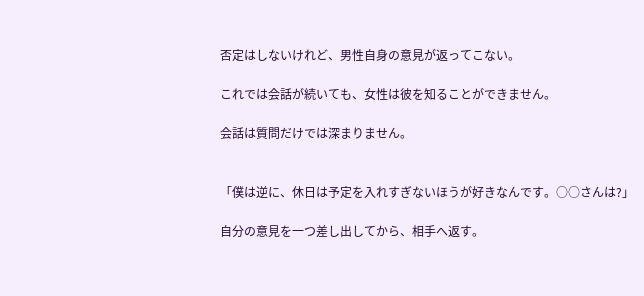否定はしないけれど、男性自身の意見が返ってこない。

これでは会話が続いても、女性は彼を知ることができません。

会話は質問だけでは深まりません。


「僕は逆に、休日は予定を入れすぎないほうが好きなんです。○○さんは?」

自分の意見を一つ差し出してから、相手へ返す。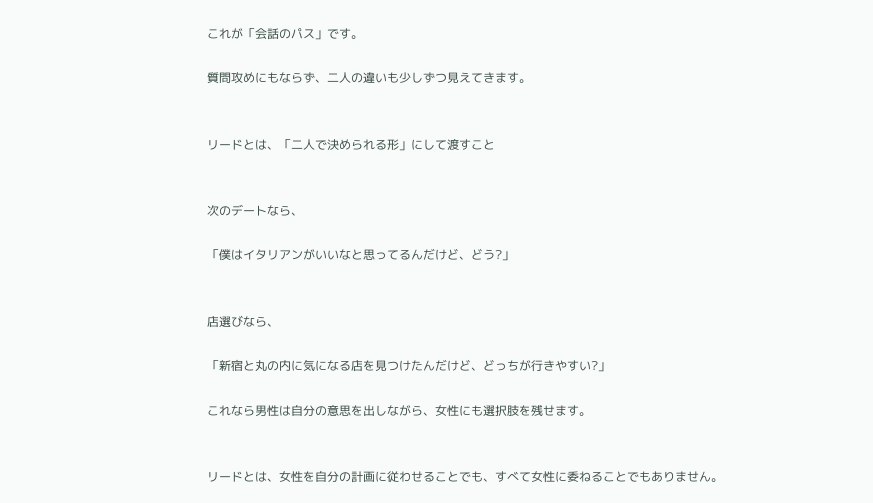これが「会話のパス」です。

質問攻めにもならず、二人の違いも少しずつ見えてきます。


リードとは、「二人で決められる形」にして渡すこと


次のデートなら、

「僕はイタリアンがいいなと思ってるんだけど、どう?」


店選びなら、

「新宿と丸の内に気になる店を見つけたんだけど、どっちが行きやすい?」

これなら男性は自分の意思を出しながら、女性にも選択肢を残せます。


リードとは、女性を自分の計画に従わせることでも、すべて女性に委ねることでもありません。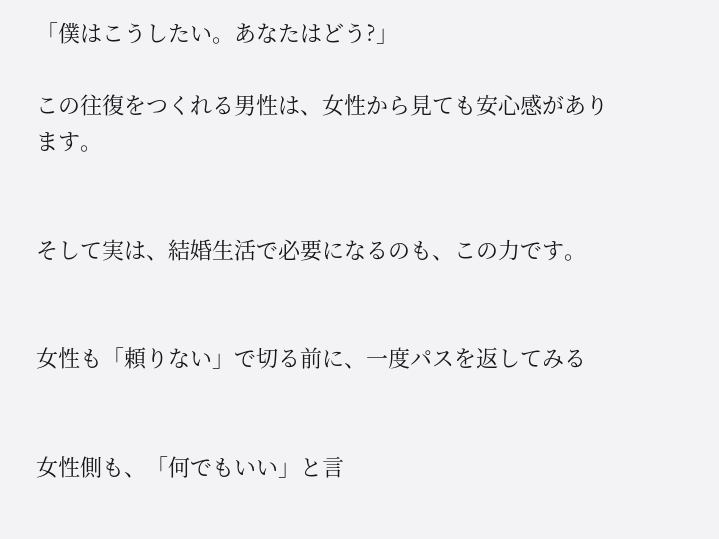「僕はこうしたい。あなたはどう?」

この往復をつくれる男性は、女性から見ても安心感があります。


そして実は、結婚生活で必要になるのも、この力です。


女性も「頼りない」で切る前に、一度パスを返してみる


女性側も、「何でもいい」と言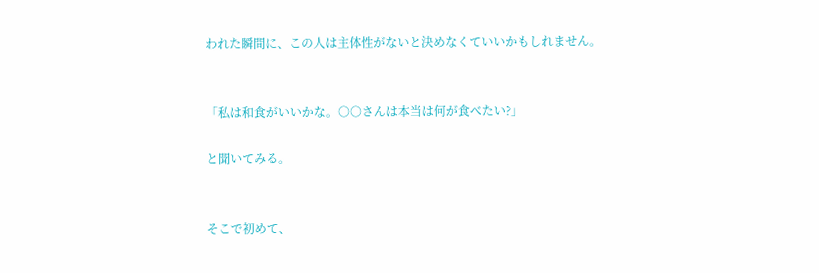われた瞬間に、この人は主体性がないと決めなくていいかもしれません。


「私は和食がいいかな。○○さんは本当は何が食べたい?」

と聞いてみる。


そこで初めて、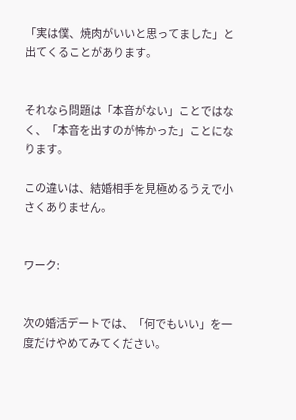「実は僕、焼肉がいいと思ってました」と出てくることがあります。


それなら問題は「本音がない」ことではなく、「本音を出すのが怖かった」ことになります。

この違いは、結婚相手を見極めるうえで小さくありません。


ワーク:


次の婚活デートでは、「何でもいい」を一度だけやめてみてください。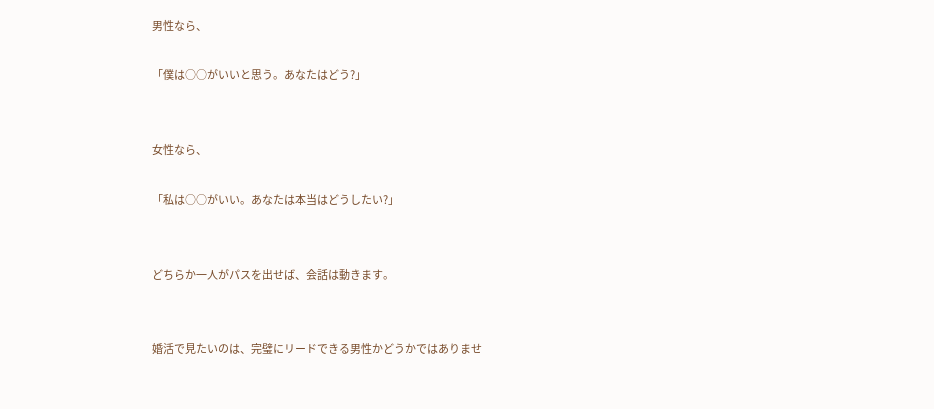男性なら、

「僕は○○がいいと思う。あなたはどう?」


女性なら、

「私は○○がいい。あなたは本当はどうしたい?」


どちらか一人がパスを出せば、会話は動きます。


婚活で見たいのは、完璧にリードできる男性かどうかではありませ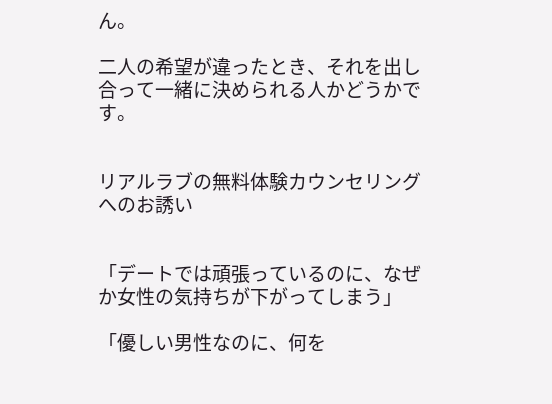ん。

二人の希望が違ったとき、それを出し合って一緒に決められる人かどうかです。


リアルラブの無料体験カウンセリングへのお誘い


「デートでは頑張っているのに、なぜか女性の気持ちが下がってしまう」

「優しい男性なのに、何を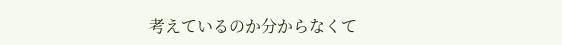考えているのか分からなくて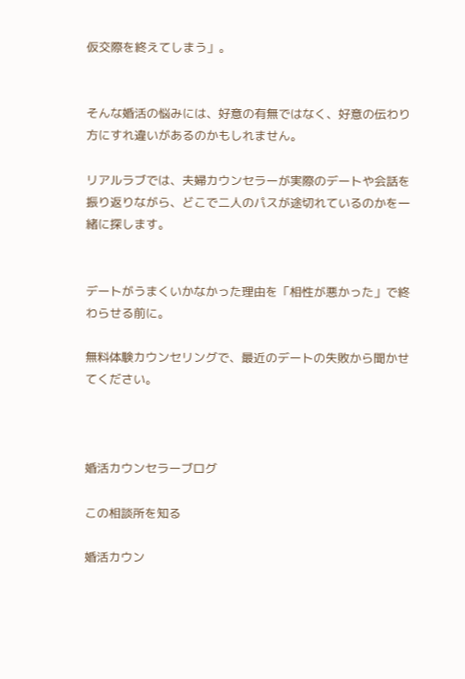仮交際を終えてしまう」。


そんな婚活の悩みには、好意の有無ではなく、好意の伝わり方にすれ違いがあるのかもしれません。

リアルラブでは、夫婦カウンセラーが実際のデートや会話を振り返りながら、どこで二人のパスが途切れているのかを一緒に探します。


デートがうまくいかなかった理由を「相性が悪かった」で終わらせる前に。

無料体験カウンセリングで、最近のデートの失敗から聞かせてください。



婚活カウンセラーブログ

この相談所を知る

婚活カウン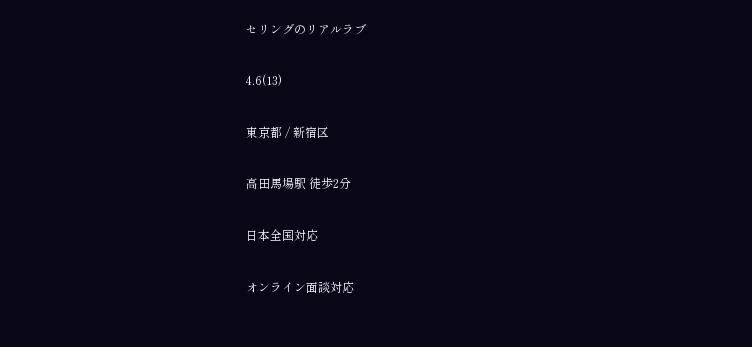セリングのリアルラブ

4.6(13)

東京都 / 新宿区

高田馬場駅 徒歩2分

日本全国対応

オンライン面談対応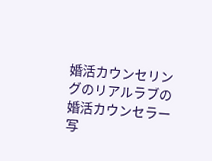婚活カウンセリングのリアルラブの婚活カウンセラー写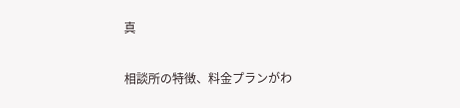真

相談所の特徴、料金プランがわ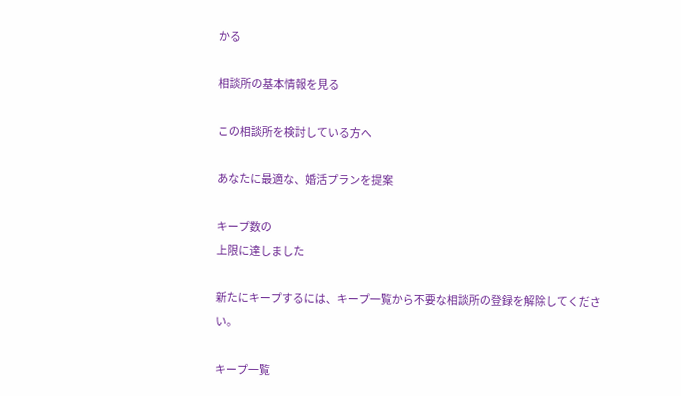かる

相談所の基本情報を見る

この相談所を検討している方へ

あなたに最適な、婚活プランを提案

キープ数の
上限に達しました

新たにキープするには、キープ一覧から不要な相談所の登録を解除してください。

キープ一覧